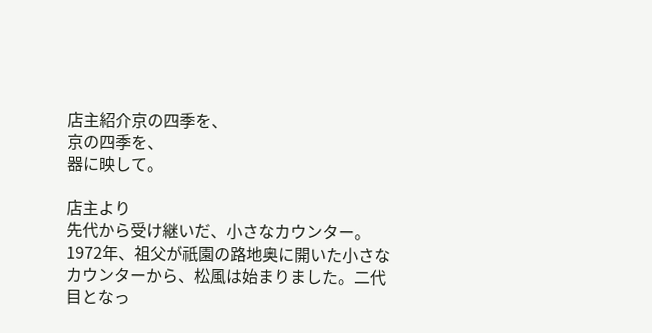店主紹介京の四季を、
京の四季を、
器に映して。

店主より
先代から受け継いだ、小さなカウンター。
1972年、祖父が祇園の路地奥に開いた小さなカウンターから、松風は始まりました。二代目となっ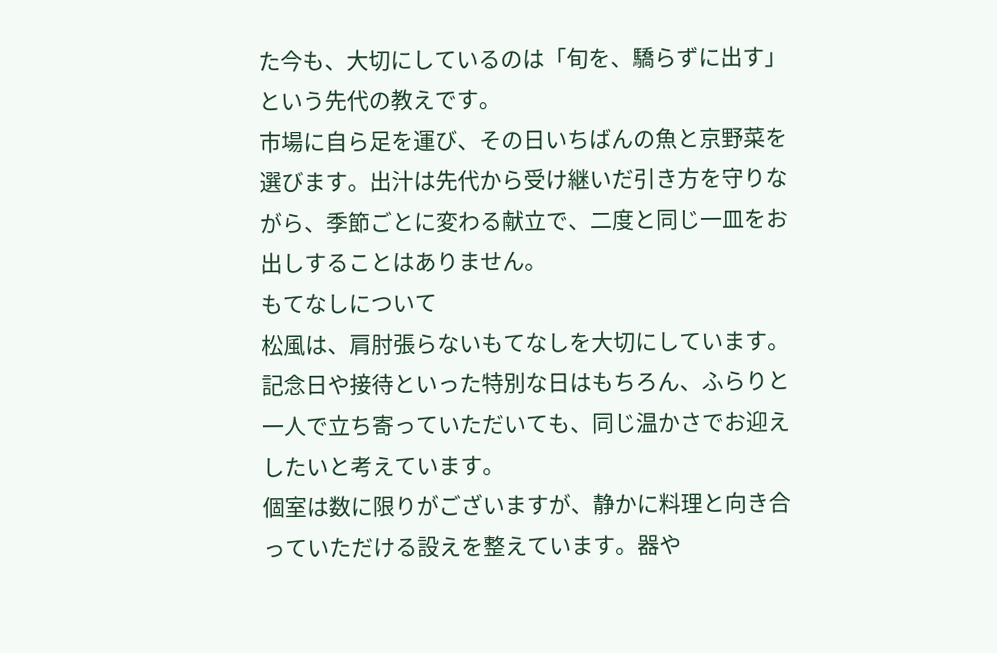た今も、大切にしているのは「旬を、驕らずに出す」という先代の教えです。
市場に自ら足を運び、その日いちばんの魚と京野菜を選びます。出汁は先代から受け継いだ引き方を守りながら、季節ごとに変わる献立で、二度と同じ一皿をお出しすることはありません。
もてなしについて
松風は、肩肘張らないもてなしを大切にしています。記念日や接待といった特別な日はもちろん、ふらりと一人で立ち寄っていただいても、同じ温かさでお迎えしたいと考えています。
個室は数に限りがございますが、静かに料理と向き合っていただける設えを整えています。器や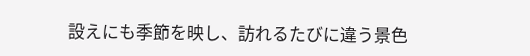設えにも季節を映し、訪れるたびに違う景色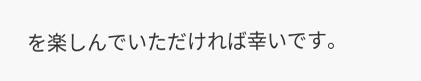を楽しんでいただければ幸いです。